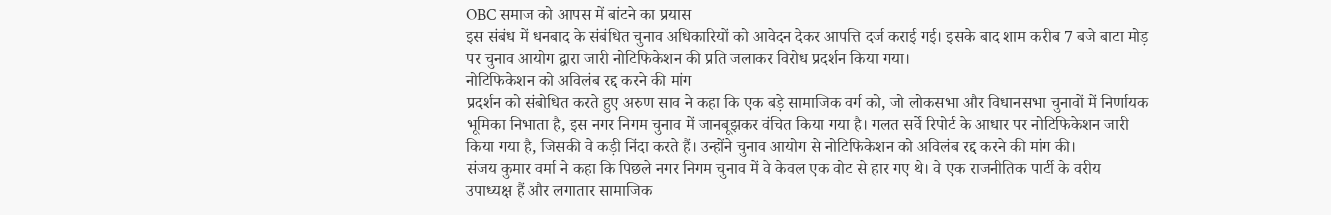OBC समाज को आपस में बांटने का प्रयास
इस संबंध में धनबाद के संबंधित चुनाव अधिकारियों को आवेदन देकर आपत्ति दर्ज कराई गई। इसके बाद शाम करीब 7 बजे बाटा मोड़ पर चुनाव आयोग द्वारा जारी नोटिफिकेशन की प्रति जलाकर विरोध प्रदर्शन किया गया।
नोटिफिकेशन को अविलंब रद्द करने की मांग
प्रदर्शन को संबोधित करते हुए अरुण साव ने कहा कि एक बड़े सामाजिक वर्ग को, जो लोकसभा और विधानसभा चुनावों में निर्णायक भूमिका निभाता है, इस नगर निगम चुनाव में जानबूझकर वंचित किया गया है। गलत सर्वे रिपोर्ट के आधार पर नोटिफिकेशन जारी किया गया है, जिसकी वे कड़ी निंदा करते हैं। उन्होंने चुनाव आयोग से नोटिफिकेशन को अविलंब रद्द करने की मांग की।
संजय कुमार वर्मा ने कहा कि पिछले नगर निगम चुनाव में वे केवल एक वोट से हार गए थे। वे एक राजनीतिक पार्टी के वरीय उपाध्यक्ष हैं और लगातार सामाजिक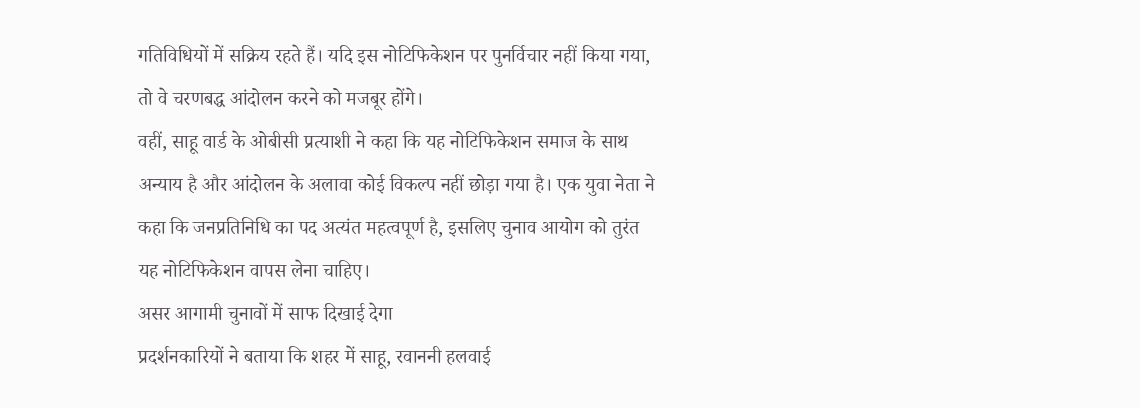गतिविधियों में सक्रिय रहते हैं। यदि इस नोटिफिकेशन पर पुनर्विचार नहीं किया गया, तो वे चरणबद्ध आंदोलन करने को मजबूर होंगे।
वहीं, साहू वार्ड के ओबीसी प्रत्याशी ने कहा कि यह नोटिफिकेशन समाज के साथ अन्याय है और आंदोलन के अलावा कोई विकल्प नहीं छोड़ा गया है। एक युवा नेता ने कहा कि जनप्रतिनिधि का पद अत्यंत महत्वपूर्ण है, इसलिए चुनाव आयोग को तुरंत यह नोटिफिकेशन वापस लेना चाहिए।
असर आगामी चुनावों में साफ दिखाई देगा
प्रदर्शनकारियों ने बताया कि शहर में साहू, रवाननी हलवाई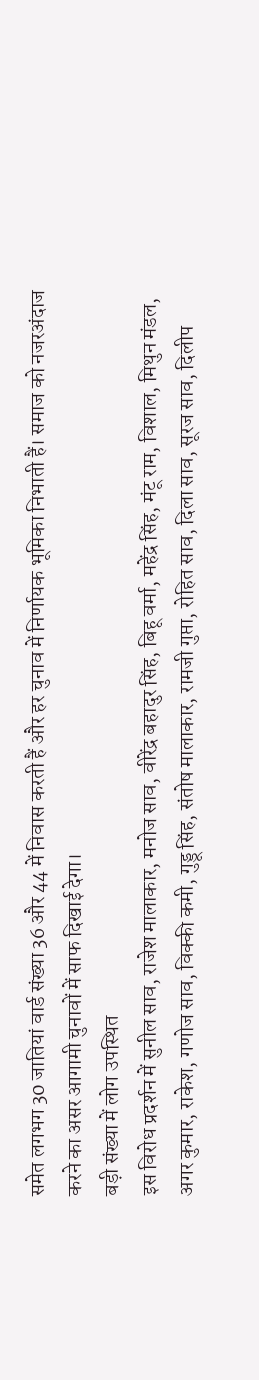समेत लगभग 30 जातियां वार्ड संख्या 36 और 44 में निवास करती हैं और हर चुनाव में निर्णायक भूमिका निभाती हैं। समाज को नजरअंदाज करने का असर आगामी चुनावों में साफ दिखाई देगा।
बड़ी संख्या में लोग उपस्थित
इस विरोध प्रदर्शन में सुनील साव, राजेश मालाकार, मनोज साव, वीरेंद्र बहादुर सिंह, बिहू वर्मा, महेंद्र सिंह, मंटू राम, विशाल, मिथुन मंडल, अगर कुमार, राकेश, गणोज साव, विक्की कमी, गुड्डू सिंह, संतोष मालाकार, रामजी गुप्ता, रोहित साव, दिला साव, सूरज साव, दिलीप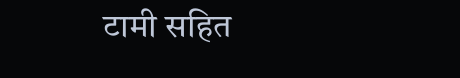टामी सहित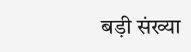बड़ी संख्या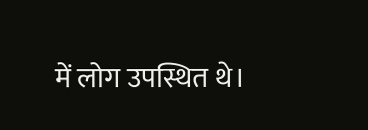में लोग उपस्थित थे।